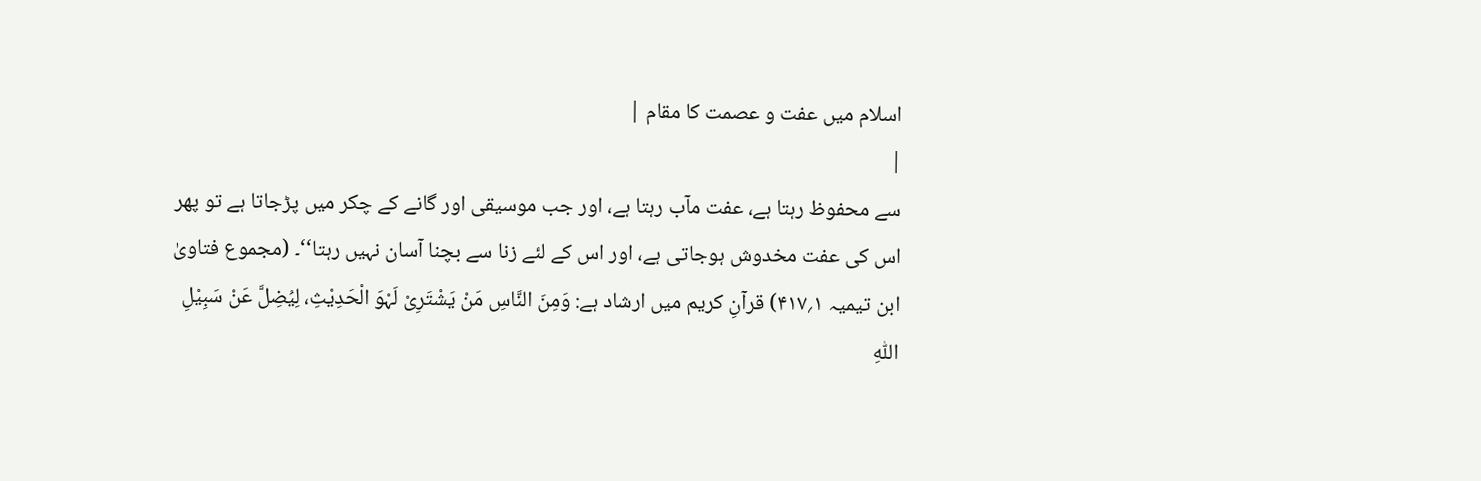اسلام میں عفت و عصمت کا مقام |
|
سے محفوظ رہتا ہے، عفت مآب رہتا ہے، اور جب موسیقی اور گانے کے چکر میں پڑجاتا ہے تو پھر اس کی عفت مخدوش ہوجاتی ہے، اور اس کے لئے زنا سے بچنا آسان نہیں رہتا‘‘۔ (مجموع فتاویٰ ابن تیمیہ ۱؍۴۱۷) قرآنِ کریم میں ارشاد ہے: وَمِنَ النَّاسِ مَنْ یَشْتَرِیْ لَہْوَ الْحَدِیْثِ، لِیُضِلَّ عَنْ سَبِیْلِ اللّٰہِ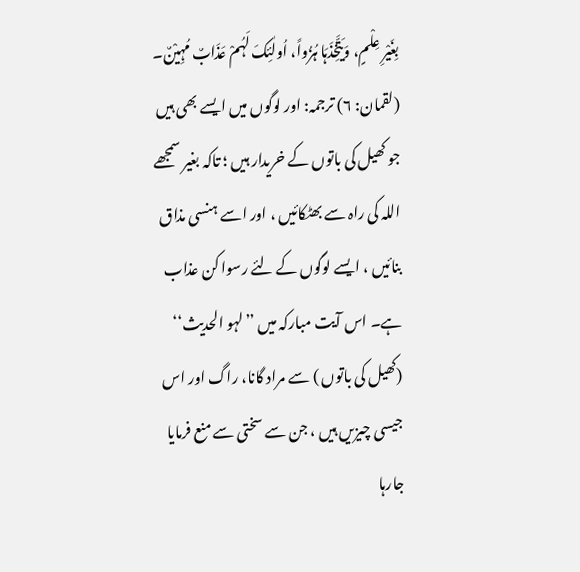بِغَیْرِ عِلْمٍ، وَیَتَّخِذَہَا ہُزُواً، اُولٰئِکَ لَہُمْ عَذَابٌ مُہِیْنٌ۔ (لقمان: ۶) ترجمہ: اور لوگوں میں ایسے بھی ہیں جو کھیل کی باتوں کے خریدار ہیں ؛ تاکہ بغیر سمجھے اللہ کی راہ سے بھٹکائیں ، اور اسے ہنسی مذاق بنائیں ، ایسے لوگوں کے لئے رسوا کن عذاب ہے۔ اس آیت مبارکہ میں ’’لہو الحدیث‘‘ (کھیل کی باتوں ) سے مراد گانا، راگ اور اس جیسی چیزیں ہیں ، جن سے سختی سے منع فرمایا جارہا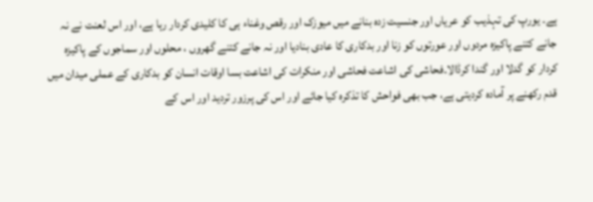ہے۔ یورپ کی تہذیب کو عریاں اور جنسیت زدہ بنانے میں میوزک اور رقص وغناء ہی کا کلیدی کردار رہا ہے، اور اس لعنت نے نہ جانے کتنے پاکیزہ مردوں اور عورتوں کو زنا اور بدکاری کا عادی بنادیا اور نہ جانے کتنے گھروں ، محلوں اور سماجوں کے پاکیزہ کردار کو گدلا اور گندا کرڈالا۔فحاشی کی اشاعت فحاشی اور منکرات کی اشاعت بسا اوقات انسان کو بدکاری کے عملی میدان میں قدم رکھنے پر آمادہ کردیتی ہے، جب بھی فواحش کا تذکرہ کیا جائے اور اس کی پرزور تردید اور اس کے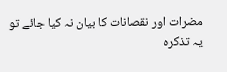مضرات اور نقصانات کا بیان نہ کیا جائے تو یہ تذکرہ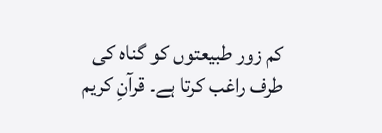کم زور طبیعتوں کو گناہ کی طرف راغب کرتا ہے۔ قرآنِ کریم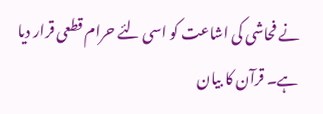نے فحاشی کی اشاعت کو اسی لئے حرام قطعی قرار دیا ہے۔ قرآن کا بیان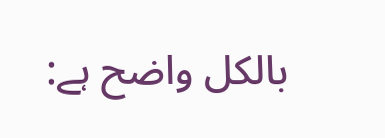بالکل واضح ہے: